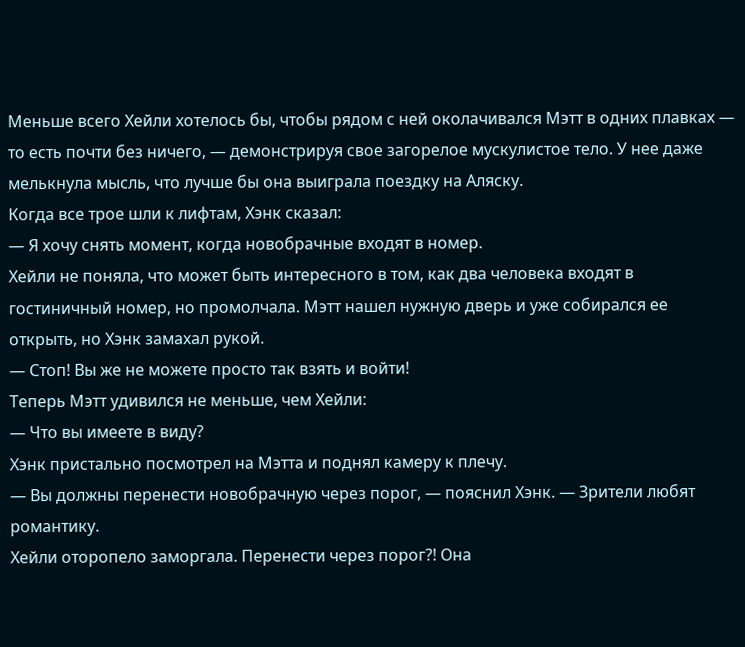Меньше всего Хейли хотелось бы, чтобы рядом с ней околачивался Мэтт в одних плавках — то есть почти без ничего, — демонстрируя свое загорелое мускулистое тело. У нее даже мелькнула мысль, что лучше бы она выиграла поездку на Аляску.
Когда все трое шли к лифтам, Хэнк сказал:
— Я хочу снять момент, когда новобрачные входят в номер.
Хейли не поняла, что может быть интересного в том, как два человека входят в гостиничный номер, но промолчала. Мэтт нашел нужную дверь и уже собирался ее открыть, но Хэнк замахал рукой.
— Стоп! Вы же не можете просто так взять и войти!
Теперь Мэтт удивился не меньше, чем Хейли:
— Что вы имеете в виду?
Хэнк пристально посмотрел на Мэтта и поднял камеру к плечу.
— Вы должны перенести новобрачную через порог, — пояснил Хэнк. — Зрители любят романтику.
Хейли оторопело заморгала. Перенести через порог?! Она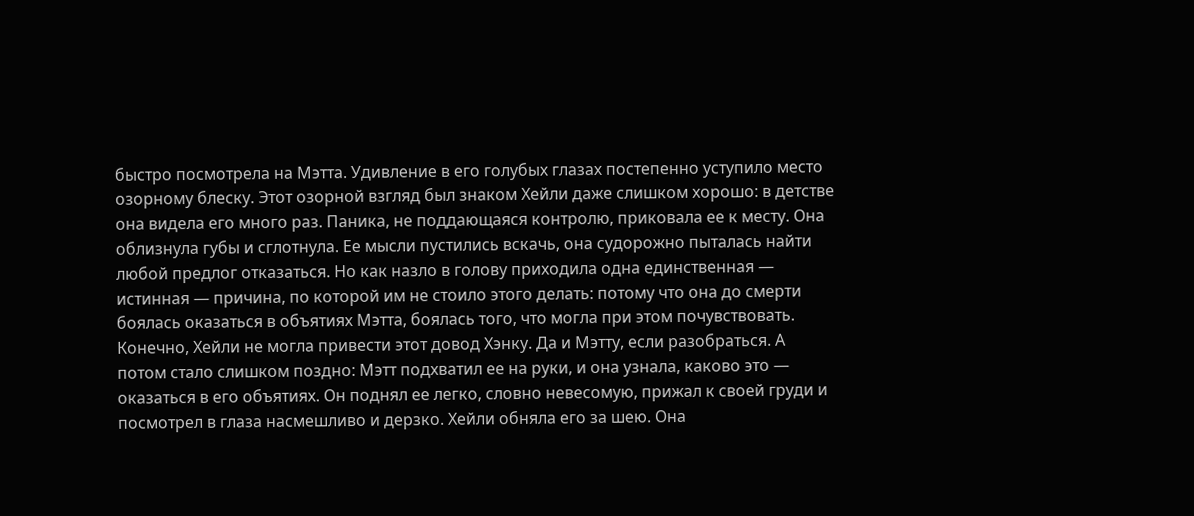быстро посмотрела на Мэтта. Удивление в его голубых глазах постепенно уступило место озорному блеску. Этот озорной взгляд был знаком Хейли даже слишком хорошо: в детстве она видела его много раз. Паника, не поддающаяся контролю, приковала ее к месту. Она облизнула губы и сглотнула. Ее мысли пустились вскачь, она судорожно пыталась найти любой предлог отказаться. Но как назло в голову приходила одна единственная — истинная — причина, по которой им не стоило этого делать: потому что она до смерти боялась оказаться в объятиях Мэтта, боялась того, что могла при этом почувствовать. Конечно, Хейли не могла привести этот довод Хэнку. Да и Мэтту, если разобраться. А потом стало слишком поздно: Мэтт подхватил ее на руки, и она узнала, каково это — оказаться в его объятиях. Он поднял ее легко, словно невесомую, прижал к своей груди и посмотрел в глаза насмешливо и дерзко. Хейли обняла его за шею. Она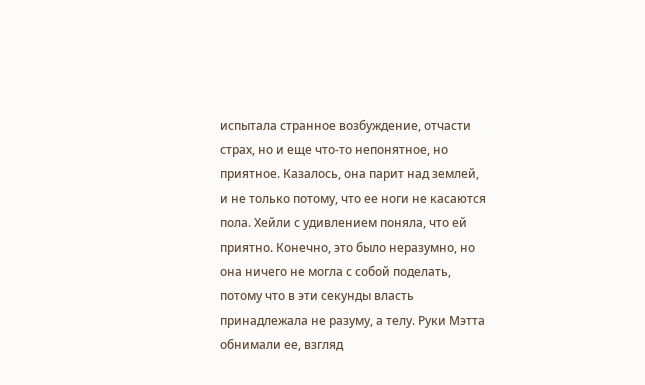испытала странное возбуждение, отчасти страх, но и еще что-то непонятное, но приятное. Казалось, она парит над землей, и не только потому, что ее ноги не касаются пола. Хейли с удивлением поняла, что ей приятно. Конечно, это было неразумно, но она ничего не могла с собой поделать, потому что в эти секунды власть принадлежала не разуму, а телу. Руки Мэтта обнимали ее, взгляд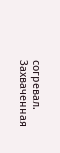согревал. Захваченная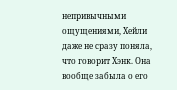непривычными ощущениями, Хейли даже не сразу поняла, что говорит Хэнк. Она вообще забыла о его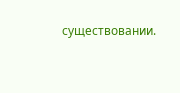существовании.